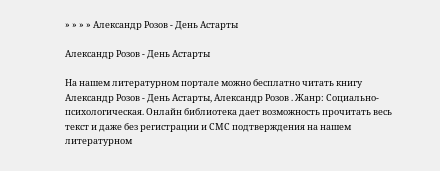» » » » Александр Розов - День Астарты

Александр Розов - День Астарты

На нашем литературном портале можно бесплатно читать книгу Александр Розов - День Астарты, Александр Розов . Жанр: Социально-психологическая. Онлайн библиотека дает возможность прочитать весь текст и даже без регистрации и СМС подтверждения на нашем литературном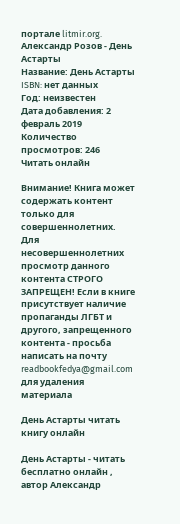портале litmir.org.
Александр Розов - День Астарты
Название: День Астарты
ISBN: нет данных
Год: неизвестен
Дата добавления: 2 февраль 2019
Количество просмотров: 246
Читать онлайн

Внимание! Книга может содержать контент только для совершеннолетних. Для несовершеннолетних просмотр данного контента СТРОГО ЗАПРЕЩЕН! Если в книге присутствует наличие пропаганды ЛГБТ и другого, запрещенного контента - просьба написать на почту readbookfedya@gmail.com для удаления материала

День Астарты читать книгу онлайн

День Астарты - читать бесплатно онлайн , автор Александр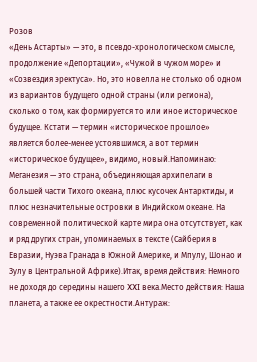Розов
«День Астарты» — это, в псевдо-хронологическом смысле, продолжение «Депортации», «Чужой в чужом море» и «Созвездия эректуса». Но, это новелла не столько об одном из вариантов будущего одной страны (или региона), сколько о том, как формируется то или иное историческое будущее. Кстати — термин «историческое прошлое» является более-менее устоявшимся, а вот термин «историческое будущее», видимо, новый.Напоминаю: Меганезия — это страна, объединяющая архипелаги в большей части Тихого океана, плюс кусочек Антарктиды, и плюс незначительные островки в Индийском океане. На современной политической карте мира она отсутствует, как и ряд других стран, упоминаемых в тексте (Сайберия в Евразии, Нуэва Гранада в Южной Америке, и Мпулу, Шонао и Зулу в Центральной Африке).Итак, время действия: Немного не доходя до середины нашего XXI века.Место действия: Наша планета, а также ее окрестности.Антураж: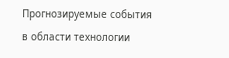Прогнозируемые события в области технологии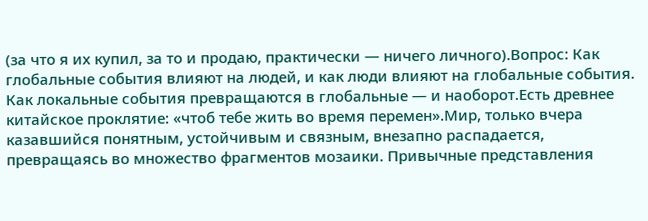(за что я их купил, за то и продаю, практически — ничего личного).Вопрос: Как глобальные события влияют на людей, и как люди влияют на глобальные события. Как локальные события превращаются в глобальные — и наоборот.Есть древнее китайское проклятие: «чтоб тебе жить во время перемен».Мир, только вчера казавшийся понятным, устойчивым и связным, внезапно распадается, превращаясь во множество фрагментов мозаики. Привычные представления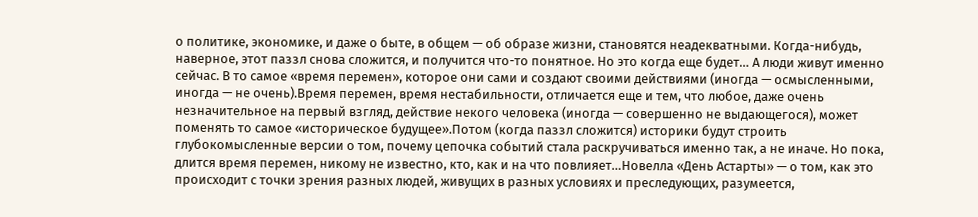о политике, экономике, и даже о быте, в общем — об образе жизни, становятся неадекватными. Когда-нибудь, наверное, этот паззл снова сложится, и получится что-то понятное. Но это когда еще будет… А люди живут именно сейчас. В то самое «время перемен», которое они сами и создают своими действиями (иногда — осмысленными, иногда — не очень).Время перемен, время нестабильности, отличается еще и тем, что любое, даже очень незначительное на первый взгляд, действие некого человека (иногда — совершенно не выдающегося), может поменять то самое «историческое будущее».Потом (когда паззл сложится) историки будут строить глубокомысленные версии о том, почему цепочка событий стала раскручиваться именно так, а не иначе. Но пока, длится время перемен, никому не известно, кто, как и на что повлияет…Новелла «День Астарты» — о том, как это происходит с точки зрения разных людей, живущих в разных условиях и преследующих, разумеется,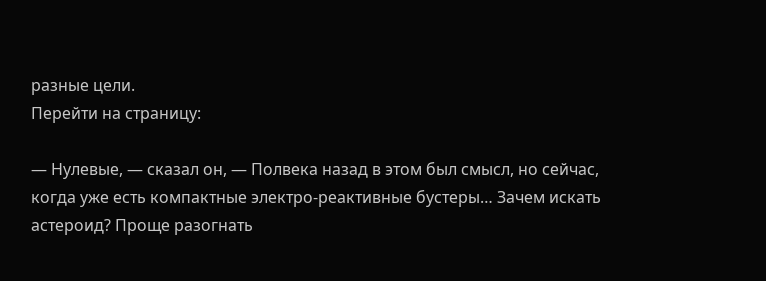разные цели.
Перейти на страницу:

— Нулевые, — сказал он, — Полвека назад в этом был смысл, но сейчас, когда уже есть компактные электро-реактивные бустеры… Зачем искать астероид? Проще разогнать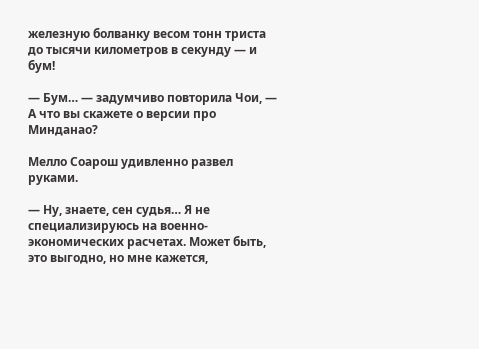железную болванку весом тонн триста до тысячи километров в секунду — и бум!

— Бум… — задумчиво повторила Чои, — А что вы скажете о версии про Минданао?

Мелло Соарош удивленно развел руками.

— Ну, знаете, сен судья… Я не специализируюсь на военно-экономических расчетах. Может быть, это выгодно, но мне кажется,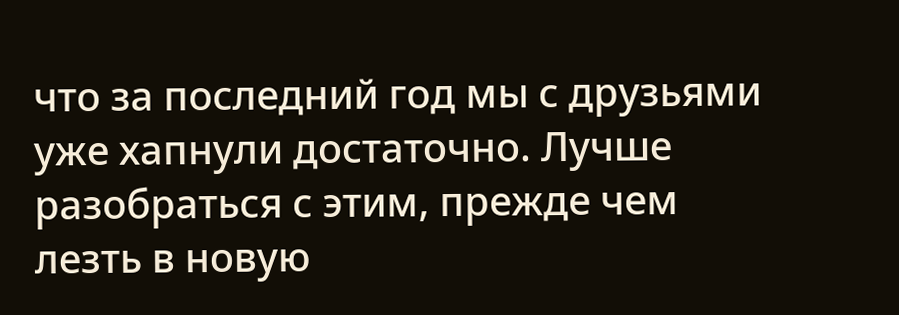что за последний год мы с друзьями уже хапнули достаточно. Лучше разобраться с этим, прежде чем лезть в новую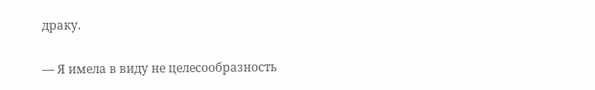драку.

— Я имела в виду не целесообразность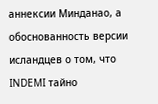аннексии Минданао, а обоснованность версии исландцев о том, что INDEMI тайно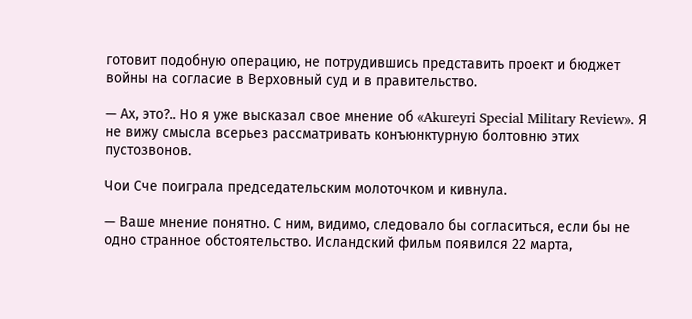готовит подобную операцию, не потрудившись представить проект и бюджет войны на согласие в Верховный суд и в правительство.

— Ах, это?.. Но я уже высказал свое мнение об «Akureyri Special Military Review». Я не вижу смысла всерьез рассматривать конъюнктурную болтовню этих пустозвонов.

Чои Сче поиграла председательским молоточком и кивнула.

— Ваше мнение понятно. С ним, видимо, следовало бы согласиться, если бы не одно странное обстоятельство. Исландский фильм появился 22 марта,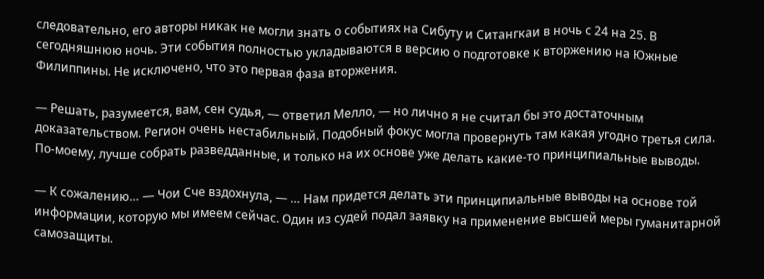следовательно, его авторы никак не могли знать о событиях на Сибуту и Ситангкаи в ночь с 24 на 25. В сегодняшнюю ночь. Эти события полностью укладываются в версию о подготовке к вторжению на Южные Филиппины. Не исключено, что это первая фаза вторжения.

— Решать, разумеется, вам, сен судья, — ответил Мелло, — но лично я не считал бы это достаточным доказательством. Регион очень нестабильный. Подобный фокус могла провернуть там какая угодно третья сила. По-моему, лучше собрать разведданные, и только на их основе уже делать какие-то принципиальные выводы.

— К сожалению… — Чои Сче вздохнула, — … Нам придется делать эти принципиальные выводы на основе той информации, которую мы имеем сейчас. Один из судей подал заявку на применение высшей меры гуманитарной самозащиты.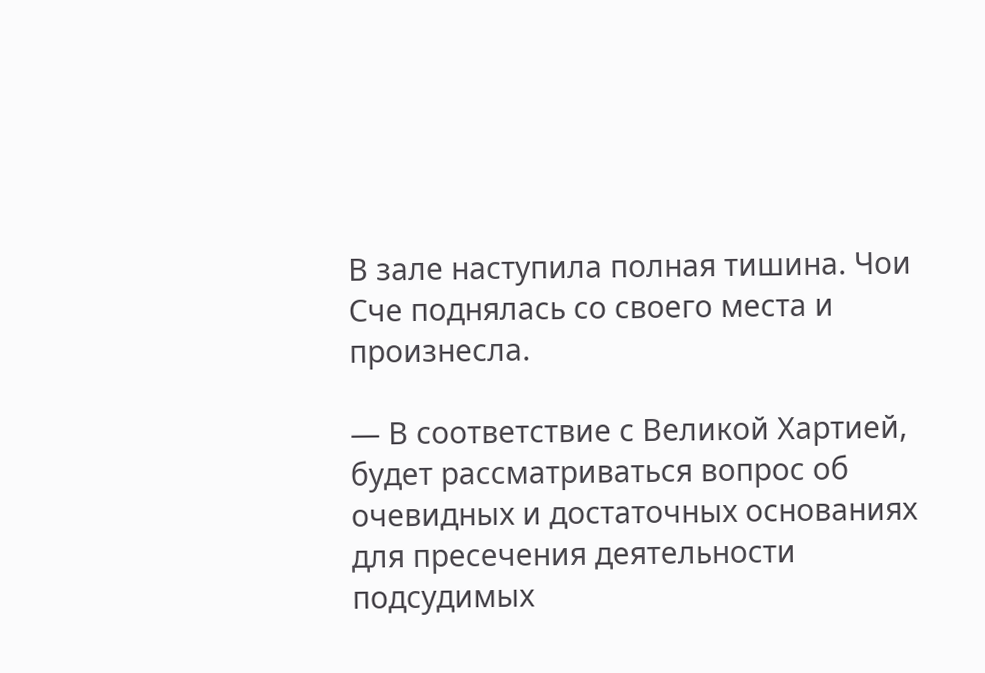В зале наступила полная тишина. Чои Сче поднялась со своего места и произнесла.

— В соответствие с Великой Хартией, будет рассматриваться вопрос об очевидных и достаточных основаниях для пресечения деятельности подсудимых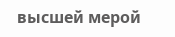высшей мерой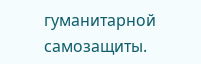гуманитарной самозащиты.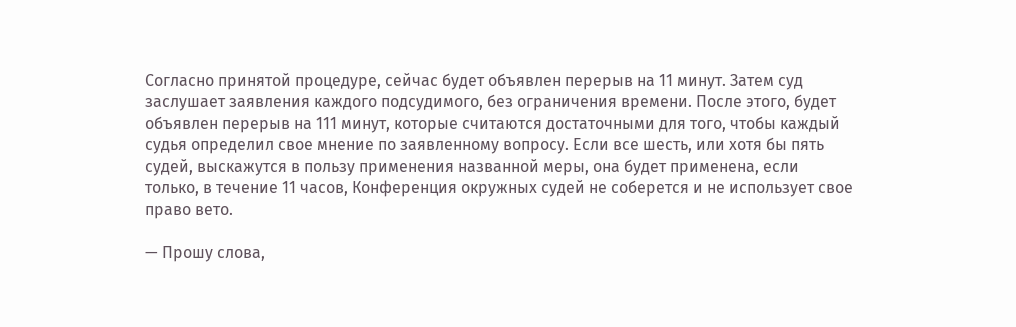Согласно принятой процедуре, сейчас будет объявлен перерыв на 11 минут. Затем суд заслушает заявления каждого подсудимого, без ограничения времени. После этого, будет объявлен перерыв на 111 минут, которые считаются достаточными для того, чтобы каждый судья определил свое мнение по заявленному вопросу. Если все шесть, или хотя бы пять судей, выскажутся в пользу применения названной меры, она будет применена, если только, в течение 11 часов, Конференция окружных судей не соберется и не использует свое право вето.

— Прошу слова,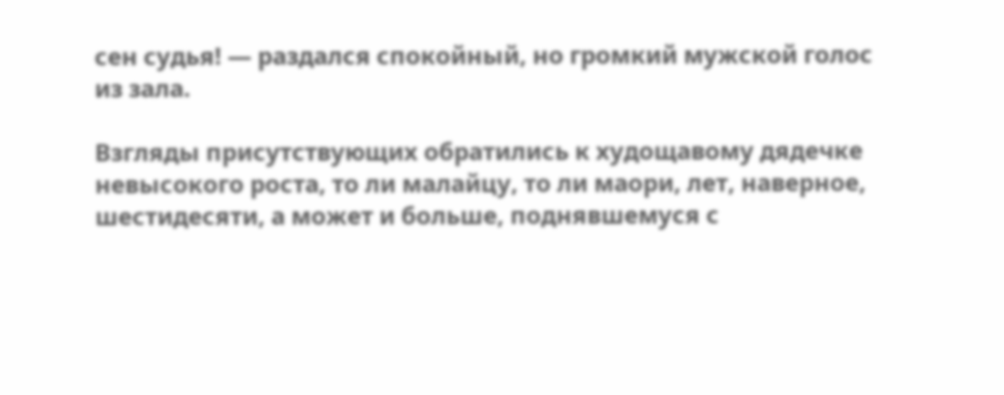сен судья! — раздался спокойный, но громкий мужской голос из зала.

Взгляды присутствующих обратились к худощавому дядечке невысокого роста, то ли малайцу, то ли маори, лет, наверное, шестидесяти, а может и больше, поднявшемуся с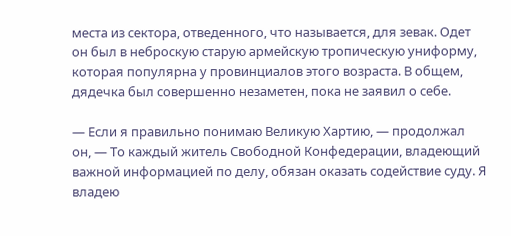места из сектора, отведенного, что называется, для зевак. Одет он был в неброскую старую армейскую тропическую униформу, которая популярна у провинциалов этого возраста. В общем, дядечка был совершенно незаметен, пока не заявил о себе.

— Если я правильно понимаю Великую Хартию, — продолжал он, — То каждый житель Свободной Конфедерации, владеющий важной информацией по делу, обязан оказать содействие суду. Я владею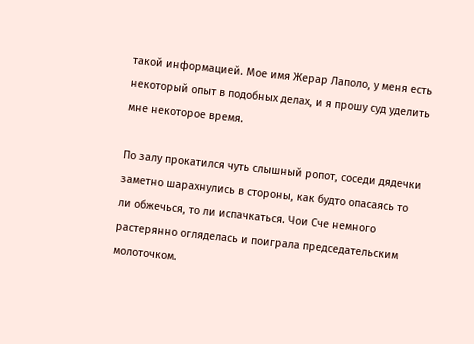такой информацией. Мое имя Жерар Лаполо, у меня есть некоторый опыт в подобных делах, и я прошу суд уделить мне некоторое время.

По залу прокатился чуть слышный ропот, соседи дядечки заметно шарахнулись в стороны, как будто опасаясь то ли обжечься, то ли испачкаться. Чои Сче немного растерянно огляделась и поиграла председательским молоточком.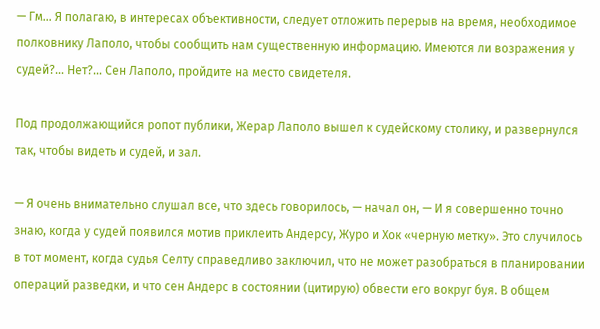— Гм… Я полагаю, в интересах объективности, следует отложить перерыв на время, необходимое полковнику Лаполо, чтобы сообщить нам существенную информацию. Имеются ли возражения у судей?… Нет?… Сен Лаполо, пройдите на место свидетеля.

Под продолжающийся ропот публики, Жерар Лаполо вышел к судейскому столику, и развернулся так, чтобы видеть и судей, и зал.

— Я очень внимательно слушал все, что здесь говорилось, — начал он, — И я совершенно точно знаю, когда у судей появился мотив приклеить Андерсу, Журо и Хок «черную метку». Это случилось в тот момент, когда судья Селту справедливо заключил, что не может разобраться в планировании операций разведки, и что сен Андерс в состоянии (цитирую) обвести его вокруг буя. В общем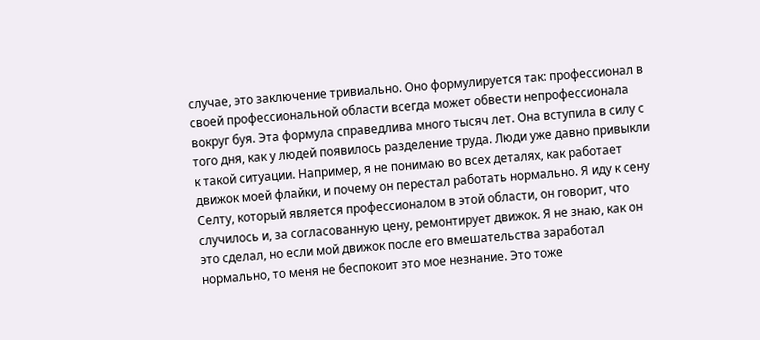случае, это заключение тривиально. Оно формулируется так: профессионал в своей профессиональной области всегда может обвести непрофессионала вокруг буя. Эта формула справедлива много тысяч лет. Она вступила в силу с того дня, как у людей появилось разделение труда. Люди уже давно привыкли к такой ситуации. Например, я не понимаю во всех деталях, как работает движок моей флайки, и почему он перестал работать нормально. Я иду к сену Селту, который является профессионалом в этой области, он говорит, что случилось и, за согласованную цену, ремонтирует движок. Я не знаю, как он это сделал, но если мой движок после его вмешательства заработал нормально, то меня не беспокоит это мое незнание. Это тоже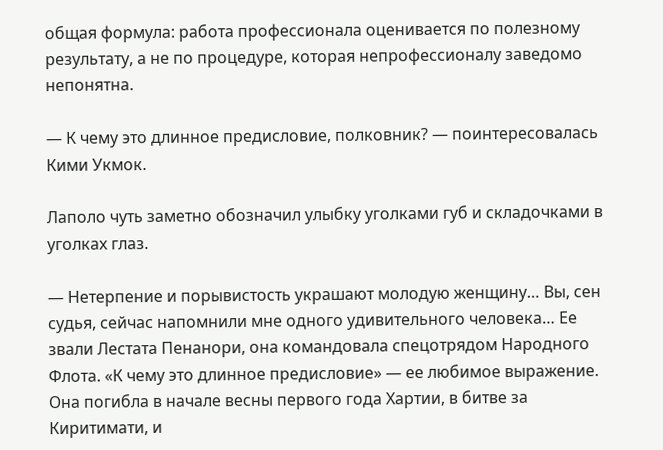общая формула: работа профессионала оценивается по полезному результату, а не по процедуре, которая непрофессионалу заведомо непонятна.

— К чему это длинное предисловие, полковник? — поинтересовалась Кими Укмок.

Лаполо чуть заметно обозначил улыбку уголками губ и складочками в уголках глаз.

— Нетерпение и порывистость украшают молодую женщину… Вы, сен судья, сейчас напомнили мне одного удивительного человека… Ее звали Лестата Пенанори, она командовала спецотрядом Народного Флота. «К чему это длинное предисловие» — ее любимое выражение. Она погибла в начале весны первого года Хартии, в битве за Киритимати, и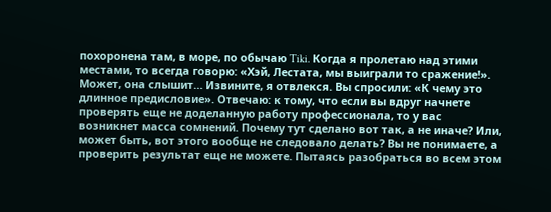похоронена там, в море, по обычаю Tiki. Когда я пролетаю над этими местами, то всегда говорю: «Хэй, Лестата, мы выиграли то сражение!». Может, она слышит… Извините, я отвлекся. Вы спросили: «К чему это длинное предисловие». Отвечаю: к тому, что если вы вдруг начнете проверять еще не доделанную работу профессионала, то у вас возникнет масса сомнений. Почему тут сделано вот так, а не иначе? Или, может быть, вот этого вообще не следовало делать? Вы не понимаете, а проверить результат еще не можете. Пытаясь разобраться во всем этом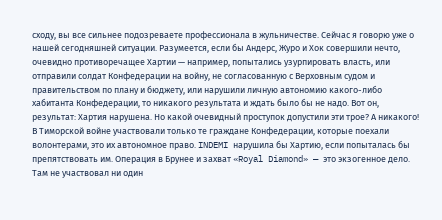сходу, вы все сильнее подозреваете профессионала в жульничестве. Сейчас я говорю уже о нашей сегодняшней ситуации. Разумеется, если бы Андерс, Журо и Хок совершили нечто, очевидно противоречащее Хартии — например, попытались узурпировать власть, или отправили солдат Конфедерации на войну, не согласованную с Верховным судом и правительством по плану и бюджету, или нарушили личную автономию какого-либо хабитанта Конфедерации, то никакого результата и ждать было бы не надо. Вот он, результат: Хартия нарушена. Но какой очевидный проступок допустили эти трое? А никакого! В Тиморской войне участвовали только те граждане Конфедерации, которые поехали волонтерами, это их автономное право. INDEMI нарушила бы Хартию, если попыталась бы препятствовать им. Операция в Брунее и захват «Royal Diamond» — это экзогенное дело. Там не участвовал ни один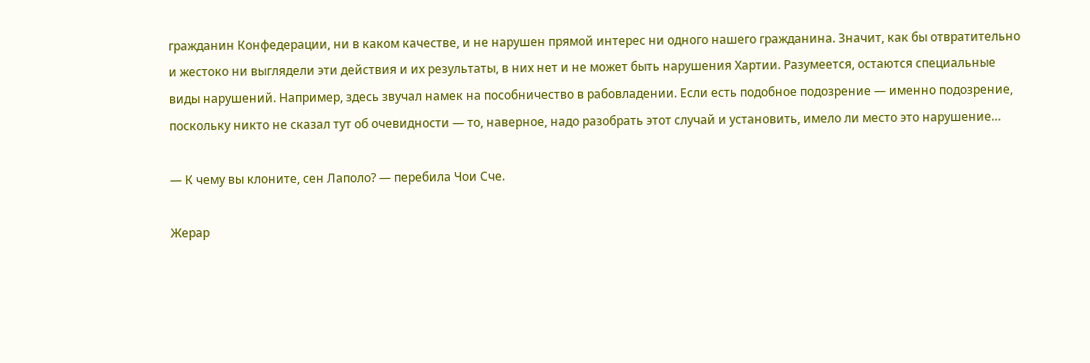гражданин Конфедерации, ни в каком качестве, и не нарушен прямой интерес ни одного нашего гражданина. Значит, как бы отвратительно и жестоко ни выглядели эти действия и их результаты, в них нет и не может быть нарушения Хартии. Разумеется, остаются специальные виды нарушений. Например, здесь звучал намек на пособничество в рабовладении. Если есть подобное подозрение — именно подозрение, поскольку никто не сказал тут об очевидности — то, наверное, надо разобрать этот случай и установить, имело ли место это нарушение…

— К чему вы клоните, сен Лаполо? — перебила Чои Сче.

Жерар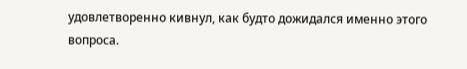удовлетворенно кивнул, как будто дожидался именно этого вопроса.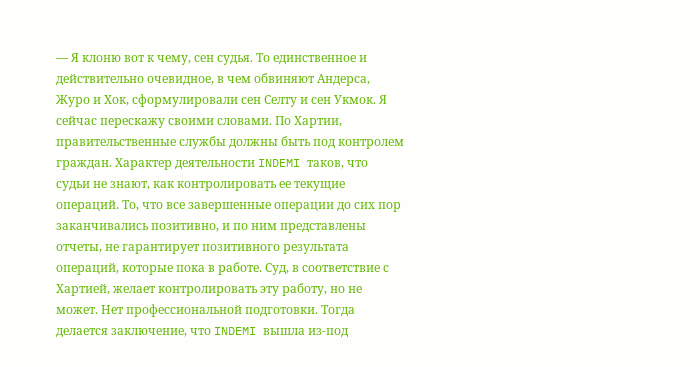— Я клоню вот к чему, сен судья. То единственное и действительно очевидное, в чем обвиняют Андерса, Журо и Хок, сформулировали сен Селту и сен Укмок. Я сейчас перескажу своими словами. По Хартии, правительственные службы должны быть под контролем граждан. Характер деятельности INDEMI таков, что судьи не знают, как контролировать ее текущие операций. То, что все завершенные операции до сих пор заканчивались позитивно, и по ним представлены отчеты, не гарантирует позитивного результата операций, которые пока в работе. Суд, в соответствие с Хартией, желает контролировать эту работу, но не может. Нет профессиональной подготовки. Тогда делается заключение, что INDEMI вышла из-под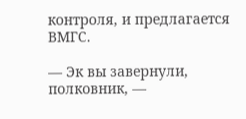контроля, и предлагается ВМГС.

— Эк вы завернули, полковник, —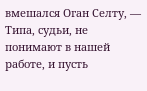вмешался Оган Селту, — Типа, судьи, не понимают в нашей работе, и пусть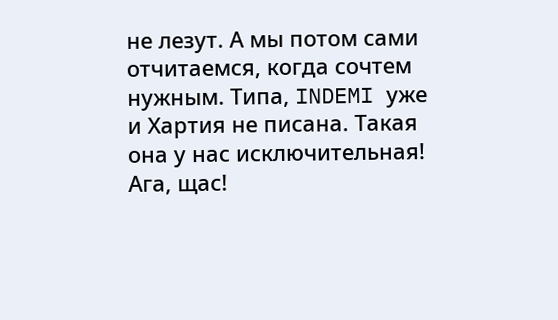не лезут. А мы потом сами отчитаемся, когда сочтем нужным. Типа, INDEMI уже и Хартия не писана. Такая она у нас исключительная! Ага, щас!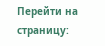Перейти на страницу: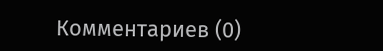Комментариев (0)